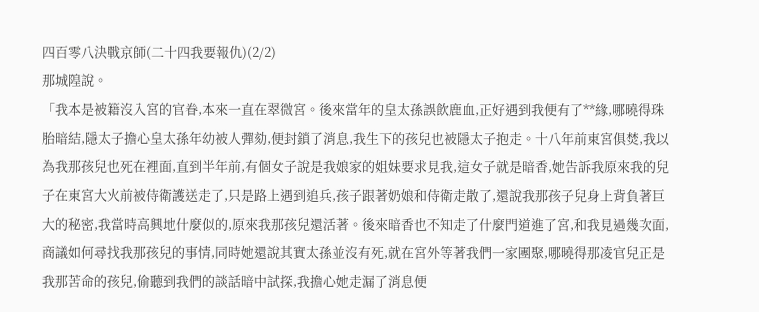四百零八決戰京師(二十四我要報仇)(2/2)
那城隍說。
「我本是被籍沒入宮的官眷,本來一直在翠微宮。後來當年的皇太孫誤飲鹿血,正好遇到我便有了**緣,哪曉得珠胎暗結,隱太子擔心皇太孫年幼被人彈劾,便封鎖了消息,我生下的孩兒也被隱太子抱走。十八年前東宮俱焚,我以為我那孩兒也死在裡面,直到半年前,有個女子說是我娘家的姐妹要求見我,這女子就是暗香,她告訴我原來我的兒子在東宮大火前被侍衛護送走了,只是路上遇到追兵,孩子跟著奶娘和侍衛走散了,還說我那孩子兒身上背負著巨大的秘密,我當時高興地什麼似的,原來我那孩兒還活著。後來暗香也不知走了什麼門道進了宮,和我見過幾次面,商議如何尋找我那孩兒的事情,同時她還說其實太孫並沒有死,就在宮外等著我們一家團聚,哪曉得那凌官兒正是我那苦命的孩兒,偷聽到我們的談話暗中試探,我擔心她走漏了消息便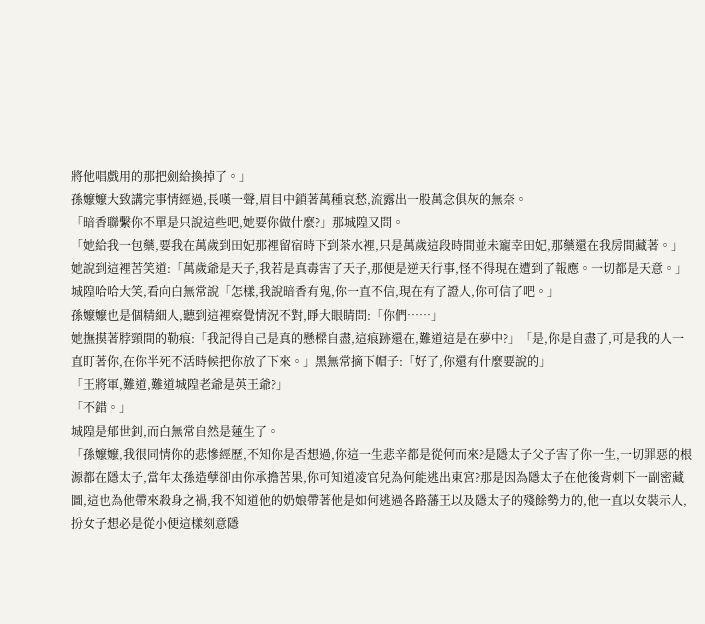將他唱戲用的那把劍給換掉了。」
孫嬤嬤大致講完事情經過,長嘆一聲,眉目中鎖著萬種哀愁,流露出一股萬念俱灰的無奈。
「暗香聯繫你不單是只說這些吧,她要你做什麼?」那城隍又問。
「她給我一包藥,要我在萬歲到田妃那裡留宿時下到茶水裡,只是萬歲這段時間並未寵幸田妃,那藥還在我房間藏著。」她說到這裡苦笑道:「萬歲爺是天子,我若是真毒害了天子,那便是逆天行事,怪不得現在遭到了報應。一切都是天意。」
城隍哈哈大笑,看向白無常說「怎樣,我說暗香有鬼,你一直不信,現在有了證人,你可信了吧。」
孫嬤嬤也是個精細人,聽到這裡察覺情況不對,睜大眼睛問:「你們……」
她撫摸著脖頸間的勒痕:「我記得自己是真的懸樑自盡,這痕跡還在,難道這是在夢中?」「是,你是自盡了,可是我的人一直盯著你,在你半死不活時候把你放了下來。」黑無常摘下帽子:「好了,你還有什麼要說的」
「王將軍,難道,難道城隍老爺是英王爺?」
「不錯。」
城隍是郁世釗,而白無常自然是蓮生了。
「孫嬤嬤,我很同情你的悲慘經歷,不知你是否想過,你這一生悲辛都是從何而來?是隱太子父子害了你一生,一切罪惡的根源都在隱太子,當年太孫造孽卻由你承擔苦果,你可知道凌官兒為何能逃出東宮?那是因為隱太子在他後背刺下一副密藏圖,這也為他帶來殺身之禍,我不知道他的奶娘帶著他是如何逃過各路藩王以及隱太子的殘餘勢力的,他一直以女裝示人,扮女子想必是從小便這樣刻意隱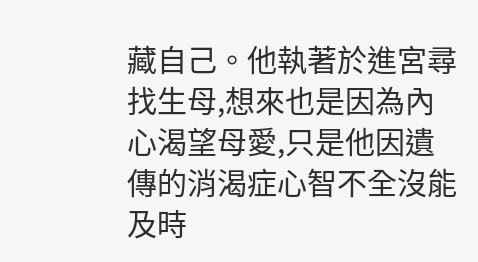藏自己。他執著於進宮尋找生母,想來也是因為內心渴望母愛,只是他因遺傳的消渴症心智不全沒能及時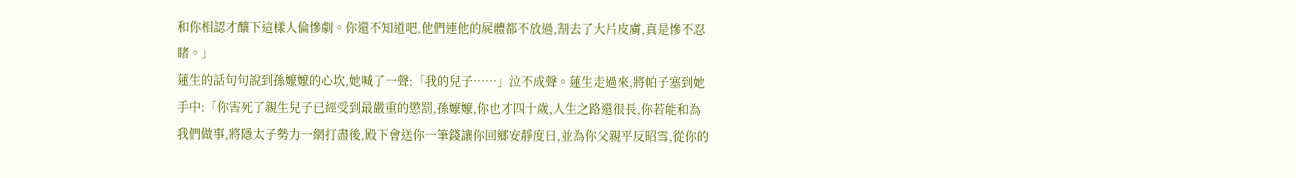和你相認才釀下這樣人倫慘劇。你還不知道吧,他們連他的屍體都不放過,割去了大片皮膚,真是慘不忍睹。」
蓮生的話句句說到孫嬤嬤的心坎,她喊了一聲:「我的兒子……」泣不成聲。蓮生走過來,將帕子塞到她手中:「你害死了親生兒子已經受到最嚴重的懲罰,孫嬤嬤,你也才四十歲,人生之路還很長,你若能和為我們做事,將隱太子勢力一網打盡後,殿下會送你一筆錢讓你回鄉安靜度日,並為你父親平反昭雪,從你的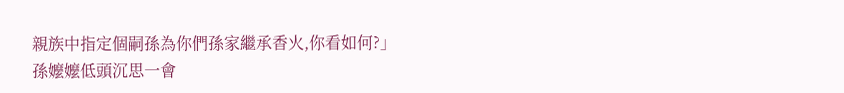親族中指定個嗣孫為你們孫家繼承香火,你看如何?」
孫嬤嬤低頭沉思一會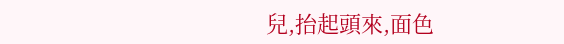兒,抬起頭來,面色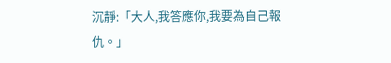沉靜:「大人,我答應你,我要為自己報仇。」